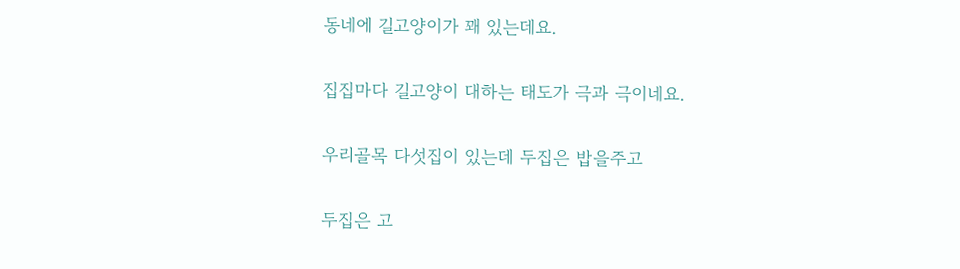동네에 길고양이가 꽤 있는데요.

집집마다 길고양이 대하는 태도가 극과 극이네요.

우리골목 다섯집이 있는데 두집은 밥을주고

두집은 고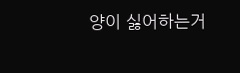양이 싫어하는거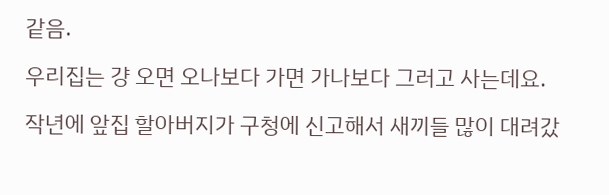같음.

우리집는 걍 오면 오나보다 가면 가나보다 그러고 사는데요.

작년에 앞집 할아버지가 구청에 신고해서 새끼들 많이 대려갔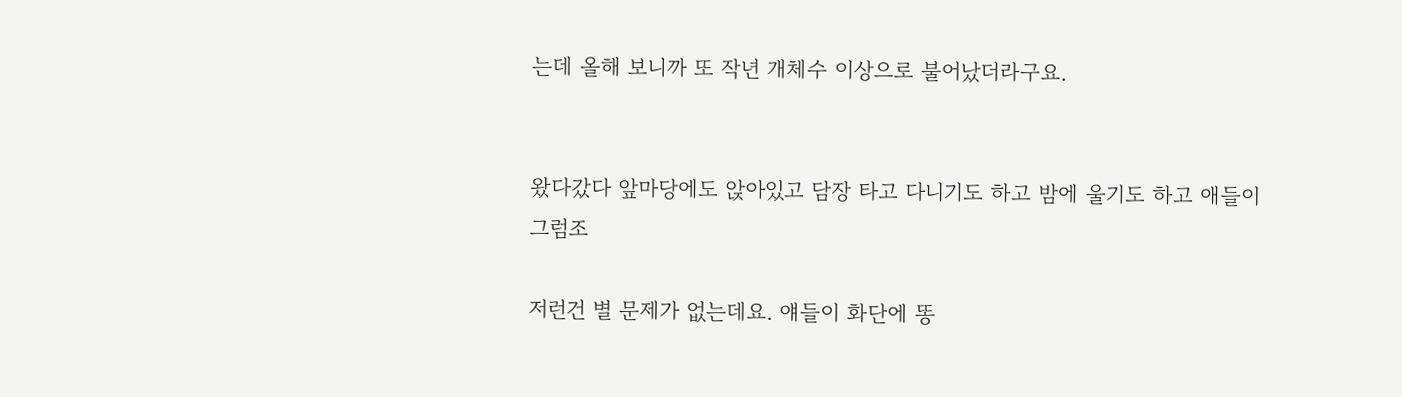는데 올해 보니까 또 작년 개체수 이상으로 불어났더라구요.


왔다갔다 앞마당에도 앉아있고 담장 타고 다니기도 하고 밤에 울기도 하고 애들이 그럼조

저런건 별 문제가 없는데요. 얘들이 화단에 똥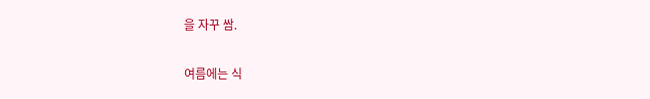을 자꾸 쌈.

여름에는 식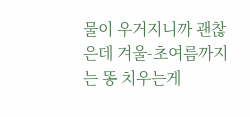물이 우거지니까 괜찮은데 겨울-초여름까지는 똥 치우는게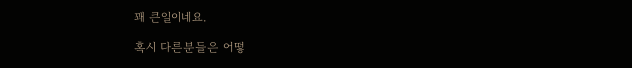꽤 큰일이네요.

혹시 다른분들은 어떻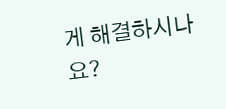게 해결하시나요?